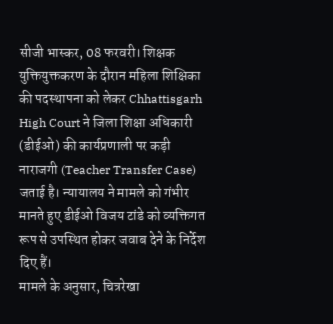सीजी भास्कर, 08 फरवरी। शिक्षक युक्तियुक्तकरण के दौरान महिला शिक्षिका की पदस्थापना को लेकर Chhattisgarh High Court ने जिला शिक्षा अधिकारी (डीईओ) की कार्यप्रणाली पर कड़ी नाराजगी (Teacher Transfer Case) जताई है। न्यायालय ने मामले को गंभीर मानते हुए डीईओ विजय टांडे को व्यक्तिगत रूप से उपस्थित होकर जवाब देने के निर्देश दिए हैं।
मामले के अनुसार, चित्ररेखा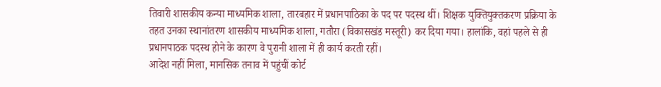तिवारी शासकीय कन्या माध्यमिक शाला, तारबहार में प्रधानपाठिका के पद पर पदस्थ थीं। शिक्षक युक्तियुक्तकरण प्रक्रिया के तहत उनका स्थानांतरण शासकीय माध्यमिक शाला, गतौरा (विकासखंड मस्तूरी) कर दिया गया। हालांकि, वहां पहले से ही प्रधानपाठक पदस्थ होने के कारण वे पुरानी शाला में ही कार्य करती रहीं।
आदेश नहीं मिला, मानसिक तनाव में पहुंचीं कोर्ट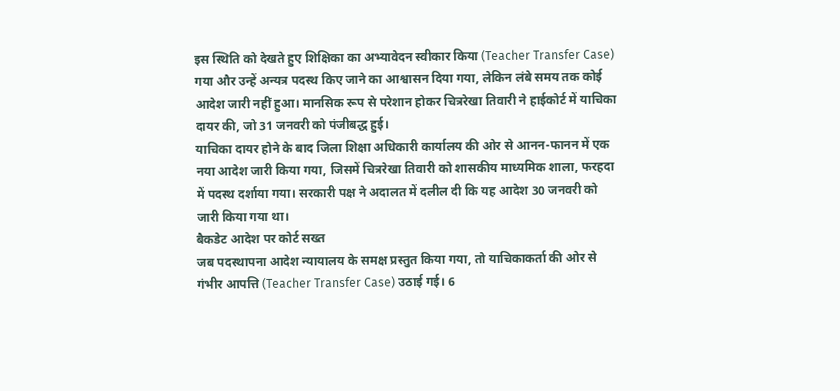इस स्थिति को देखते हुए शिक्षिका का अभ्यावेदन स्वीकार किया (Teacher Transfer Case) गया और उन्हें अन्यत्र पदस्थ किए जाने का आश्वासन दिया गया, लेकिन लंबे समय तक कोई आदेश जारी नहीं हुआ। मानसिक रूप से परेशान होकर चित्ररेखा तिवारी ने हाईकोर्ट में याचिका दायर की, जो 31 जनवरी को पंजीबद्ध हुई।
याचिका दायर होने के बाद जिला शिक्षा अधिकारी कार्यालय की ओर से आनन-फानन में एक नया आदेश जारी किया गया, जिसमें चित्ररेखा तिवारी को शासकीय माध्यमिक शाला, फरहदा में पदस्थ दर्शाया गया। सरकारी पक्ष ने अदालत में दलील दी कि यह आदेश 30 जनवरी को जारी किया गया था।
बैकडेट आदेश पर कोर्ट सख्त
जब पदस्थापना आदेश न्यायालय के समक्ष प्रस्तुत किया गया, तो याचिकाकर्ता की ओर से गंभीर आपत्ति (Teacher Transfer Case) उठाई गई। 6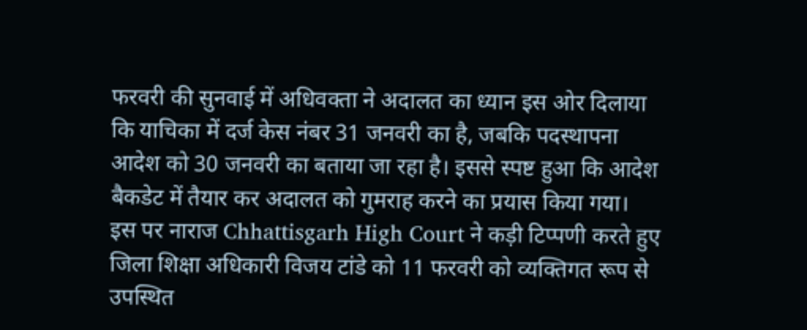फरवरी की सुनवाई में अधिवक्ता ने अदालत का ध्यान इस ओर दिलाया कि याचिका में दर्ज केस नंबर 31 जनवरी का है, जबकि पदस्थापना आदेश को 30 जनवरी का बताया जा रहा है। इससे स्पष्ट हुआ कि आदेश बैकडेट में तैयार कर अदालत को गुमराह करने का प्रयास किया गया।
इस पर नाराज Chhattisgarh High Court ने कड़ी टिप्पणी करते हुए जिला शिक्षा अधिकारी विजय टांडे को 11 फरवरी को व्यक्तिगत रूप से उपस्थित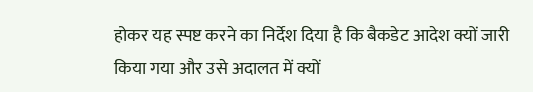होकर यह स्पष्ट करने का निर्देश दिया है कि बैकडेट आदेश क्यों जारी किया गया और उसे अदालत में क्यों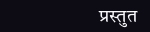प्रस्तुत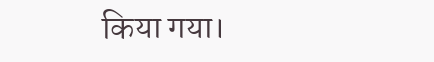किया गया।